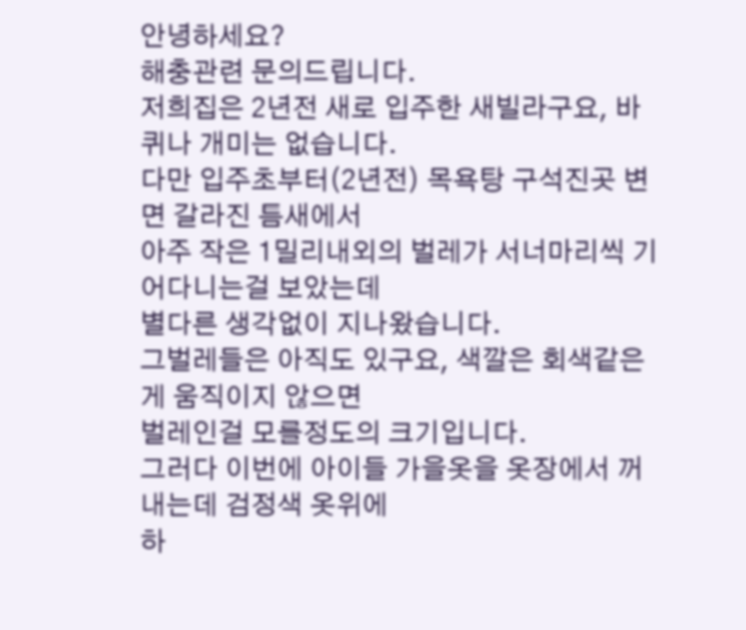안녕하세요?
해충관련 문의드립니다.
저희집은 2년전 새로 입주한 새빌라구요, 바퀴나 개미는 없습니다.
다만 입주초부터(2년전) 목욕탕 구석진곳 변면 갈라진 틈새에서
아주 작은 1밀리내외의 벌레가 서너마리씩 기어다니는걸 보았는데
별다른 생각없이 지나왔습니다.
그벌레들은 아직도 있구요, 색깔은 회색같은게 움직이지 않으면
벌레인걸 모를정도의 크기입니다.
그러다 이번에 아이들 가을옷을 옷장에서 꺼내는데 검정색 옷위에
하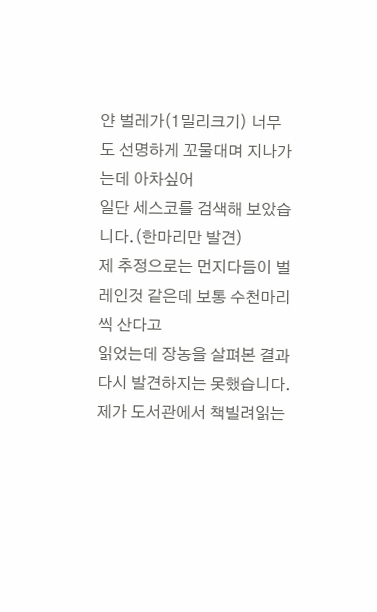얀 벌레가(1밀리크기) 너무도 선명하게 꼬물대며 지나가는데 아차싶어
일단 세스코를 검색해 보았습니다.(한마리만 발견)
제 추정으로는 먼지다듬이 벌레인것 같은데 보통 수천마리씩 산다고
읽었는데 장농을 살펴본 결과 다시 발견하지는 못했습니다.
제가 도서관에서 책빌려읽는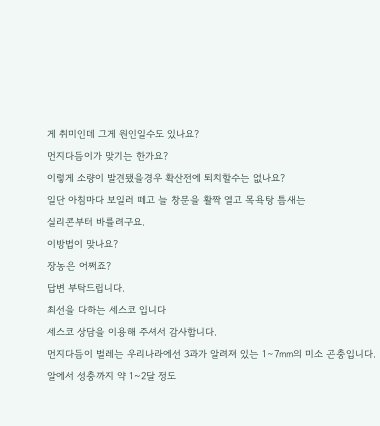게 취미인데 그게 원인일수도 있나요?
먼지다듬이가 맞기는 한가요?
이렇게 소량이 발견됐을경우 확산전에 퇴치할수는 없나요?
일단 아침마다 보일러 떼고 늘 창문을 활짝 열고 목욕탕 틈새는
실리콘부터 바를려구요.
이방법이 맞나요?
장농은 어쩌죠?
답변 부탁드립니다.
최선을 다하는 세스코 입니다
세스코 상담을 이용해 주셔서 감사합니다.
먼지다듬이 벌레는 우리나라에선 3과가 알려져 있는 1∼7㎜의 미소 곤충입니다.
알에서 성충까지 약 1~2달 정도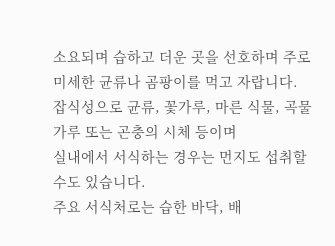소요되며 습하고 더운 곳을 선호하며 주로 미세한 균류나 곰팡이를 먹고 자랍니다.
잡식성으로 균류, 꽃가루, 마른 식물, 곡물가루 또는 곤충의 시체 등이며
실내에서 서식하는 경우는 먼지도 섭취할 수도 있습니다.
주요 서식처로는 습한 바닥, 배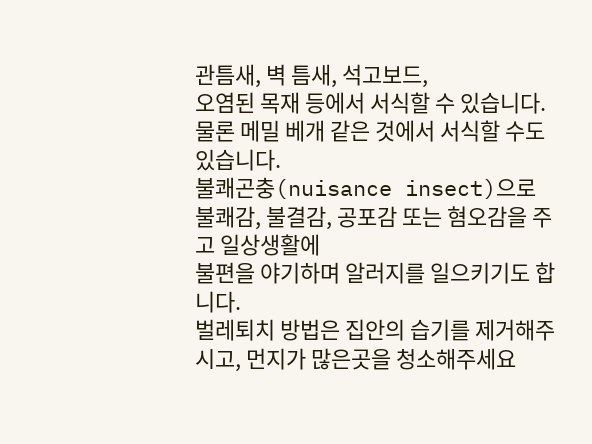관틈새, 벽 틈새, 석고보드,
오염된 목재 등에서 서식할 수 있습니다.
물론 메밀 베개 같은 것에서 서식할 수도 있습니다.
불쾌곤충(nuisance insect)으로
불쾌감, 불결감, 공포감 또는 혐오감을 주고 일상생활에
불편을 야기하며 알러지를 일으키기도 합니다.
벌레퇴치 방법은 집안의 습기를 제거해주시고, 먼지가 많은곳을 청소해주세요